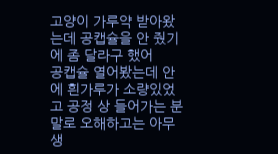고양이 가루약 받아왔는데 공캡슐을 안 줬기에 좀 달라구 했어
공캡슐 열어봤는데 안에 흰가루가 소량있었고 공정 상 들어가는 분말로 오해하고는 아무 생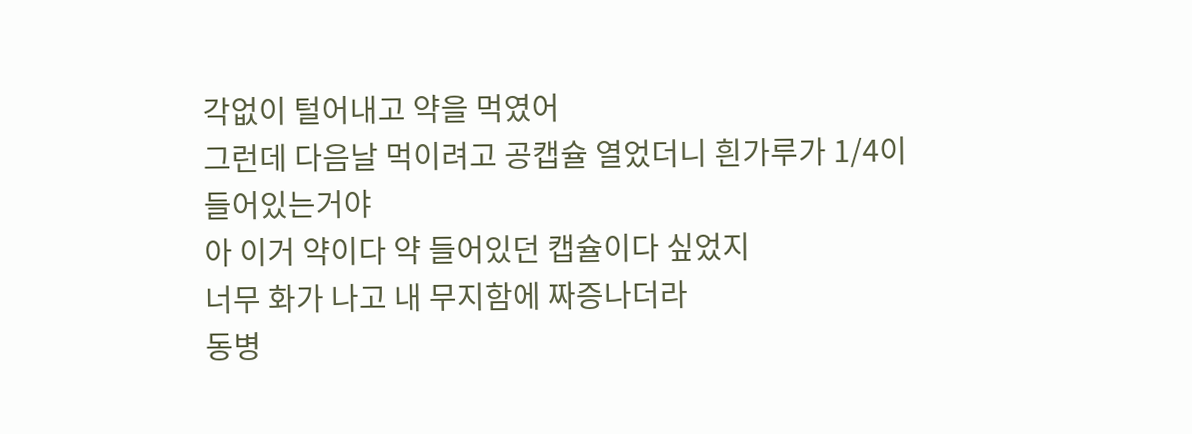각없이 털어내고 약을 먹였어
그런데 다음날 먹이려고 공캡슐 열었더니 흰가루가 1/4이 들어있는거야
아 이거 약이다 약 들어있던 캡슐이다 싶었지
너무 화가 나고 내 무지함에 짜증나더라
동병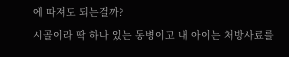에 따져도 되는걸까?
시골이라 딱 하나 있는 동병이고 내 아이는 처방사료를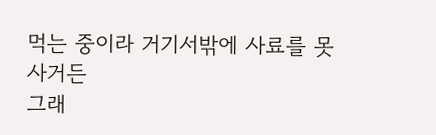먹는 중이라 거기서밖에 사료를 못 사거든
그래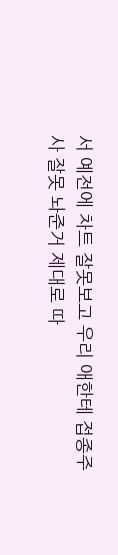서 예전에 차트 잘못보고 우리 애한테 접종주사 잘못 놔준거 제대로 따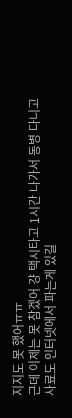지지도 못 했어ㅠㅠ
근데 이제는 못 참겠어 걍 택시타고 1시간 나가서 동병 다니고 사료도 인터넷에서 파는게 있길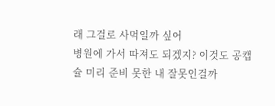래 그걸로 사먹일까 싶어
병원에 가서 따져도 되겠지? 이것도 공캡슐 미리 준비 못한 내 잘못인걸까